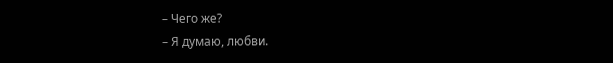– Чего же?
– Я думаю, любви.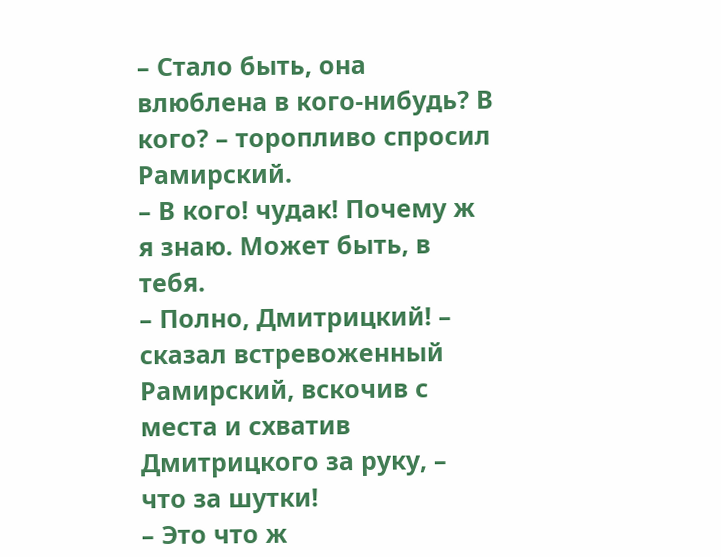– Стало быть, она влюблена в кого-нибудь? В кого? – торопливо спросил Рамирский.
– В кого! чудак! Почему ж я знаю. Может быть, в тебя.
– Полно, Дмитрицкий! – сказал встревоженный Рамирский, вскочив с места и схватив Дмитрицкого за руку, – что за шутки!
– Это что ж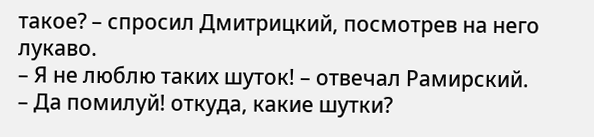такое? – спросил Дмитрицкий, посмотрев на него лукаво.
– Я не люблю таких шуток! – отвечал Рамирский.
– Да помилуй! откуда, какие шутки?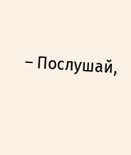– Послушай,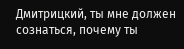Дмитрицкий, ты мне должен сознаться, почему ты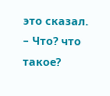это сказал.
– Что? что такое?